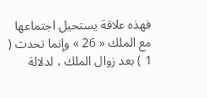فهذه علاقة يستحيل اجتماعها مع الملك « 26 » وإنما تحدث ( 1 ) بعد زوال الملك ، لدلالة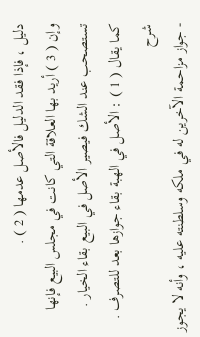دليل ، فإذا فقد الدليل فالأصل عدمها ( 2 ) .
وإن ( 3 ) أريد بها العلاقة التي كانت في مجلس البيع فإنها تستصحب عند الشك فيصير الأصل في البيع بقاء الخيار .
كما يقال ( 1 ) : الأصل في الهبة بقاء جوازها بعد للتصرف .
شرح
- جواز مزاحمة الآخرين له في ملكه وسلطنته عليه ، وأنه لا يجوز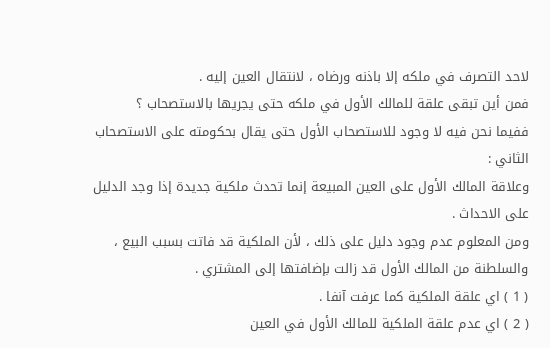لاحد التصرف في ملكه إلا باذنه ورضاه ، لانتقال العين إليه .
فمن أين تبقى علقة للمالك الأول في ملكه حتى يجريها بالاستصحاب ؟
ففيما نحن فيه لا وجود للاستصحاب الأول حتى يقال بحكومته على الاستصحاب الثاني :
وعلاقة المالك الأول على العين المبيعة إنما تحدث ملكية جديدة إذا وجد الدليل على الاحداث .
ومن المعلوم عدم وجود دليل على ذلك ، لأن الملكية قد فاتت بسبب البيع ، والسلطنة من المالك الأول قد زالت بإضافتها إلى المشتري .
( 1 ) اي علقة الملكية كما عرفت آنفا .
( 2 ) اي عدم علقة الملكية للمالك الأول في العين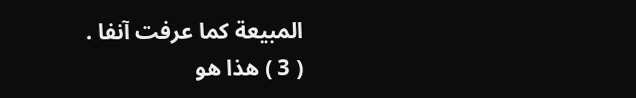المبيعة كما عرفت آنفا .
( 3 ) هذا هو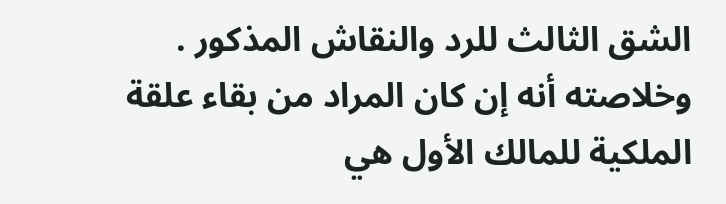الشق الثالث للرد والنقاش المذكور .
وخلاصته أنه إن كان المراد من بقاء علقة الملكية للمالك الأول هي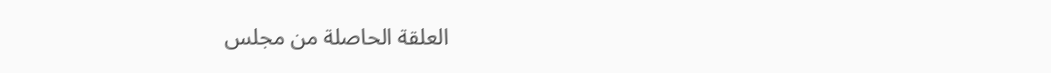العلقة الحاصلة من مجلس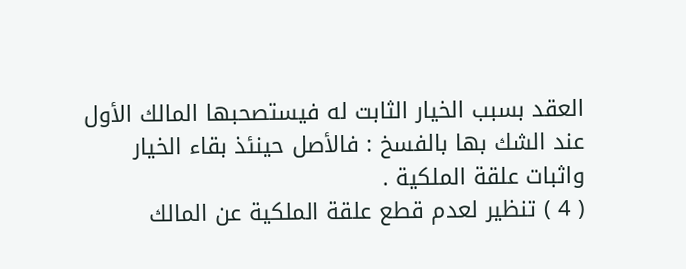العقد بسبب الخيار الثابت له فيستصحبها المالك الأول عند الشك بها بالفسخ : فالأصل حينئذ بقاء الخيار واثبات علقة الملكية .
( 4 ) تنظير لعدم قطع علقة الملكية عن المالك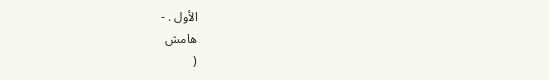الأول . -
هامش
(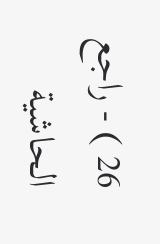26 ) - راجع الحاشية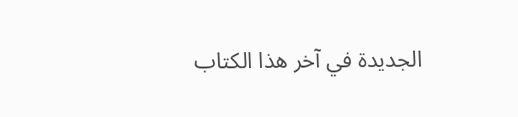الجديدة في آخر هذا الكتاب